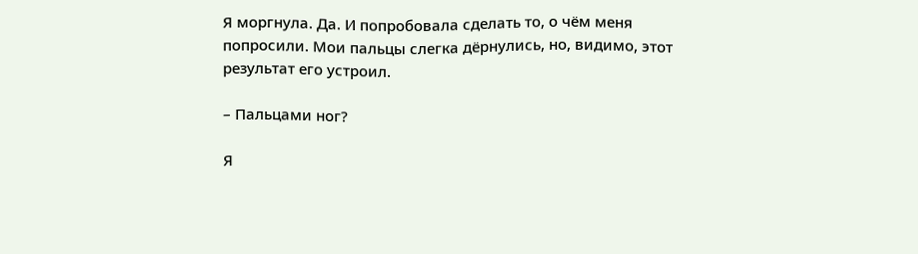Я моргнула. Да. И попробовала сделать то, о чём меня попросили. Мои пальцы слегка дёрнулись, но, видимо, этот результат его устроил.

– Пальцами ног?

Я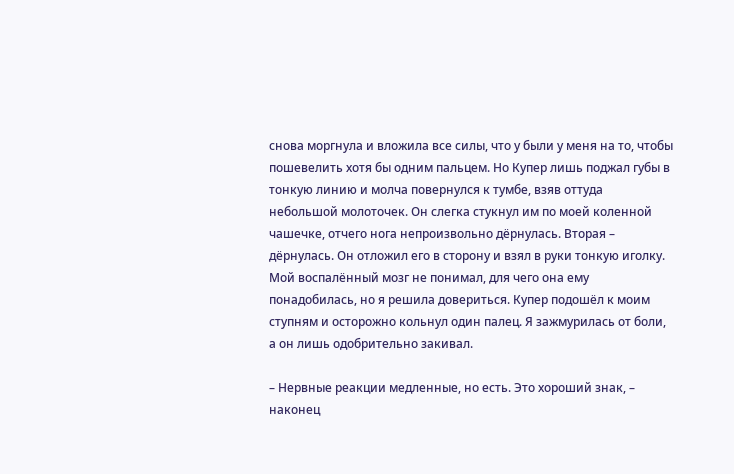снова моргнула и вложила все силы, что у были у меня на то, чтобы пошевелить хотя бы одним пальцем. Но Купер лишь поджал губы в тонкую линию и молча повернулся к тумбе, взяв оттуда небольшой молоточек. Он слегка стукнул им по моей коленной чашечке, отчего нога непроизвольно дёрнулась. Вторая – дёрнулась. Он отложил его в сторону и взял в руки тонкую иголку. Мой воспалённый мозг не понимал, для чего она ему понадобилась, но я решила довериться. Купер подошёл к моим ступням и осторожно кольнул один палец. Я зажмурилась от боли, а он лишь одобрительно закивал.

– Нервные реакции медленные, но есть. Это хороший знак, – наконец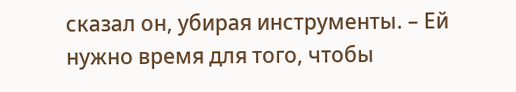сказал он, убирая инструменты. – Ей нужно время для того, чтобы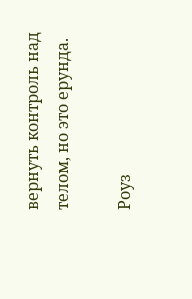вернуть контроль над телом, но это ерунда.

Роуз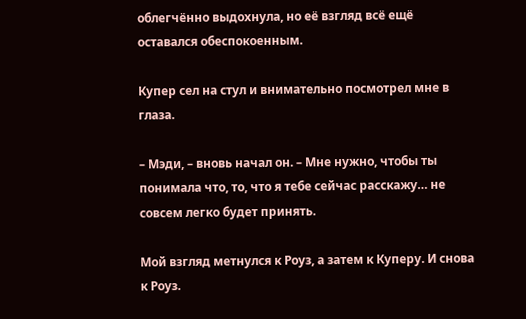облегчённо выдохнула, но её взгляд всё ещё оставался обеспокоенным.

Купер сел на стул и внимательно посмотрел мне в глаза.

– Мэди, – вновь начал он. – Мне нужно, чтобы ты понимала что, то, что я тебе сейчас расскажу… не совсем легко будет принять.

Мой взгляд метнулся к Роуз, а затем к Куперу. И снова к Роуз.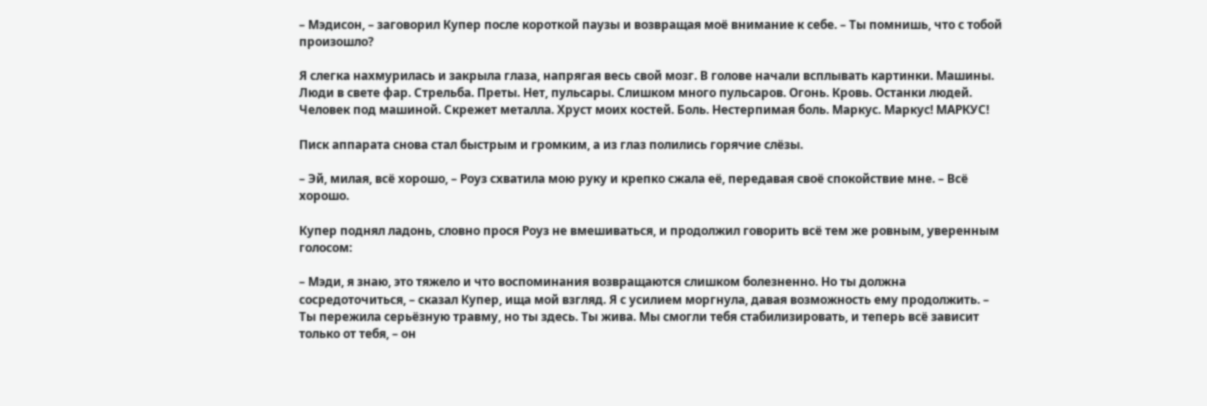– Мэдисон, – заговорил Купер после короткой паузы и возвращая моё внимание к себе. – Ты помнишь, что с тобой произошло?

Я слегка нахмурилась и закрыла глаза, напрягая весь свой мозг. В голове начали всплывать картинки. Машины. Люди в свете фар. Стрельба. Преты. Нет, пульсары. Слишком много пульсаров. Огонь. Кровь. Останки людей. Человек под машиной. Скрежет металла. Хруст моих костей. Боль. Нестерпимая боль. Маркус. Маркус! МАРКУС!

Писк аппарата снова стал быстрым и громким, а из глаз полились горячие слёзы.

– Эй, милая, всё хорошо, – Роуз схватила мою руку и крепко сжала её, передавая своё спокойствие мне. – Всё хорошо.

Купер поднял ладонь, словно прося Роуз не вмешиваться, и продолжил говорить всё тем же ровным, уверенным голосом:

– Мэди, я знаю, это тяжело и что воспоминания возвращаются слишком болезненно. Но ты должна сосредоточиться, – сказал Купер, ища мой взгляд. Я с усилием моргнула, давая возможность ему продолжить. – Ты пережила серьёзную травму, но ты здесь. Ты жива. Мы смогли тебя стабилизировать, и теперь всё зависит только от тебя, – он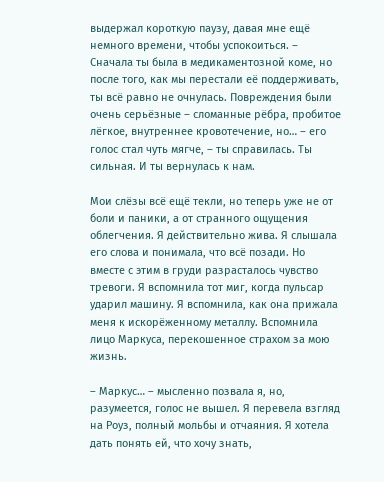выдержал короткую паузу, давая мне ещё немного времени, чтобы успокоиться. – Сначала ты была в медикаментозной коме, но после того, как мы перестали её поддерживать, ты всё равно не очнулась. Повреждения были очень серьёзные – сломанные рёбра, пробитое лёгкое, внутреннее кровотечение, но… – его голос стал чуть мягче, – ты справилась. Ты сильная. И ты вернулась к нам.

Мои слёзы всё ещё текли, но теперь уже не от боли и паники, а от странного ощущения облегчения. Я действительно жива. Я слышала его слова и понимала, что всё позади. Но вместе с этим в груди разрасталось чувство тревоги. Я вспомнила тот миг, когда пульсар ударил машину. Я вспомнила, как она прижала меня к искорёженному металлу. Вспомнила лицо Маркуса, перекошенное страхом за мою жизнь.

– Маркус… – мысленно позвала я, но, разумеется, голос не вышел. Я перевела взгляд на Роуз, полный мольбы и отчаяния. Я хотела дать понять ей, что хочу знать,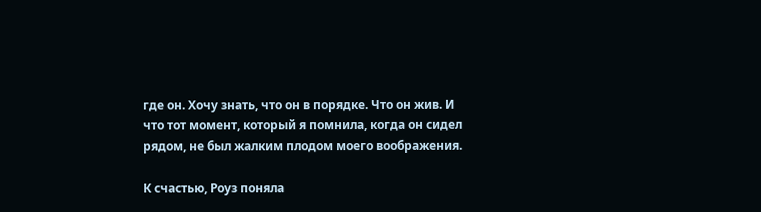где он. Хочу знать, что он в порядке. Что он жив. И что тот момент, который я помнила, когда он сидел рядом, не был жалким плодом моего воображения.

К счастью, Роуз поняла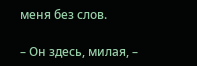меня без слов.

– Он здесь, милая, –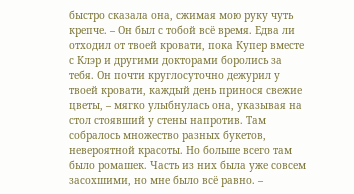быстро сказала она, сжимая мою руку чуть крепче. – Он был с тобой всё время. Едва ли отходил от твоей кровати, пока Купер вместе с Клэр и другими докторами боролись за тебя. Он почти круглосуточно дежурил у твоей кровати, каждый день принося свежие цветы, – мягко улыбнулась она, указывая на стол стоявший у стены напротив. Там собралось множество разных букетов, невероятной красоты. Но больше всего там было ромашек. Часть из них была уже совсем засохшими, но мне было всё равно. –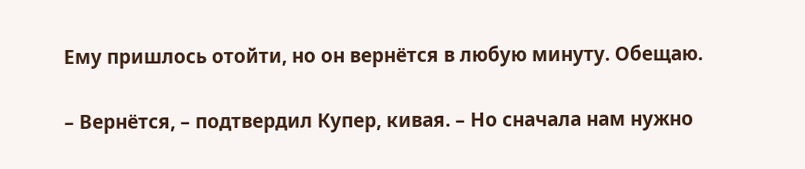Ему пришлось отойти, но он вернётся в любую минуту. Обещаю.

– Вернётся, – подтвердил Купер, кивая. – Но сначала нам нужно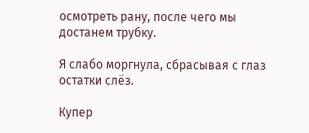осмотреть рану, после чего мы достанем трубку.

Я слабо моргнула, сбрасывая с глаз остатки слёз.

Купер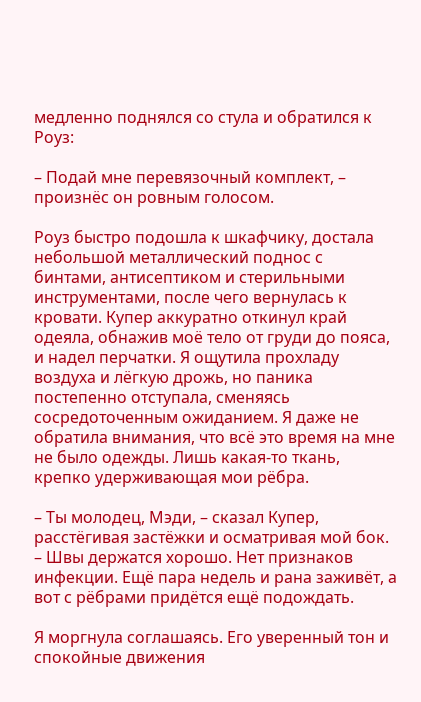медленно поднялся со стула и обратился к Роуз:

– Подай мне перевязочный комплект, – произнёс он ровным голосом.

Роуз быстро подошла к шкафчику, достала небольшой металлический поднос с бинтами, антисептиком и стерильными инструментами, после чего вернулась к кровати. Купер аккуратно откинул край одеяла, обнажив моё тело от груди до пояса, и надел перчатки. Я ощутила прохладу воздуха и лёгкую дрожь, но паника постепенно отступала, сменяясь сосредоточенным ожиданием. Я даже не обратила внимания, что всё это время на мне не было одежды. Лишь какая-то ткань, крепко удерживающая мои рёбра.

– Ты молодец, Мэди, – сказал Купер, расстёгивая застёжки и осматривая мой бок. – Швы держатся хорошо. Нет признаков инфекции. Ещё пара недель и рана заживёт, а вот с рёбрами придётся ещё подождать.

Я моргнула соглашаясь. Его уверенный тон и спокойные движения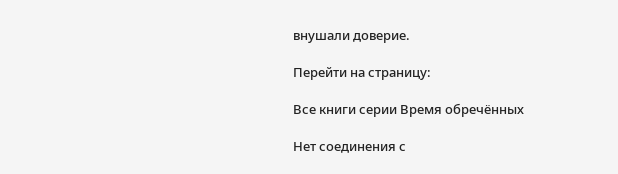внушали доверие.

Перейти на страницу:

Все книги серии Время обречённых

Нет соединения с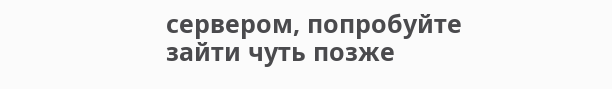сервером, попробуйте зайти чуть позже